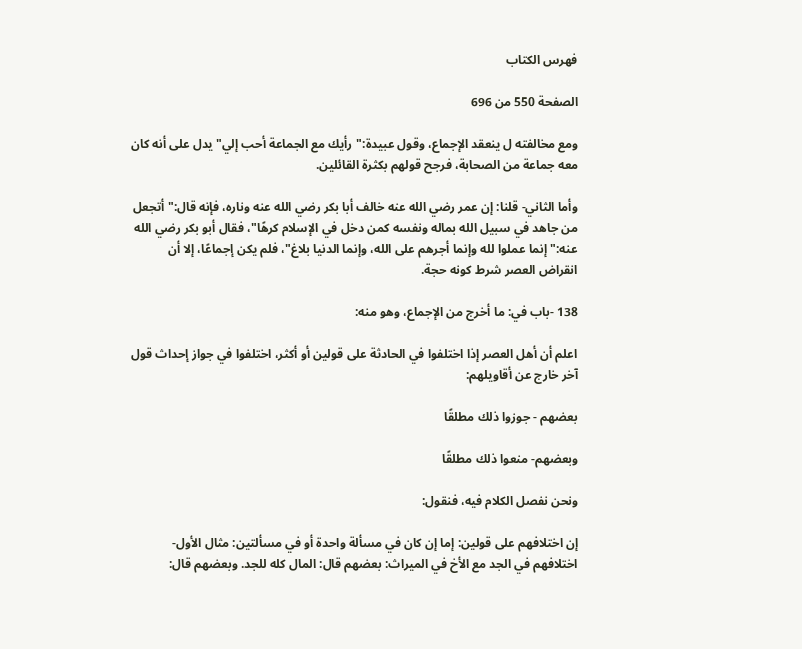فهرس الكتاب

الصفحة 550 من 696

ومع مخالفته ل ينعقد الإجماع، وقول عبيدة:"رأيك مع الجماعة أحب إلي"يدل على أنه كان معه جماعة من الصحابة، فرجح قولهم بكثرة القائلين.

وأما الثاني- قلنا: إن عمر رضي الله عنه خالف أبا بكر رضي الله عنه وناره، فإنه قال:"أتجعل من جاهد في سبيل الله بماله ونفسه كمن دخل في الإسلام كرهًا"، فقال أبو بكر رضي الله عنه:"إنما عملوا لله وإنما أجرهم على الله، وإنما الدنيا بلاغ"، فلم يكن إجماعًا، إلا أن انقراض العصر شرط كونه حجة.

138 -باب في: ما أخرج من الإجماع، وهو منه:

اعلم أن أهل العصر إذا اختلفوا في الحادثة على قولين أو أكثر، اختلفوا في جواز إحداث قول آخر خارج عن أقاويلهم:

بعضهم - جوزوا ذلك مطلقًا

وبعضهم- منعوا ذلك مطلقًا

ونحن نفصل الكلام فيه، فنقول:

إن اختلافهم على قولين: إما إن كان في مسألة واحدة أو في مسألتين: مثال الأول- اختلافهم في الجد مع الأخ في الميراث: بعضهم قال: المال كله للجد. وبعضهم قال: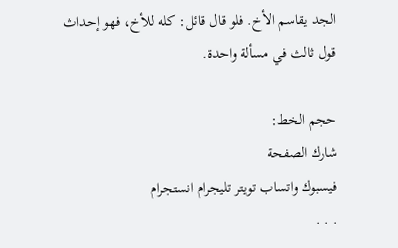الجد يقاسم الأخ. فلو قال قائل: كله للأخ، فهو إحداث قول ثالث في مسألة واحدة.

حجم الخط:
شارك الصفحة
فيسبوك واتساب تويتر تليجرام انستجرام
. . .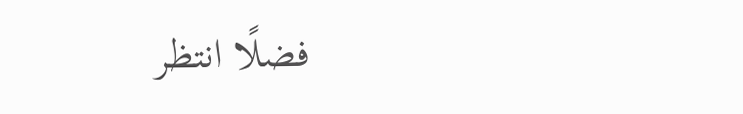فضلًا انتظر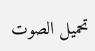تحميل الصوت